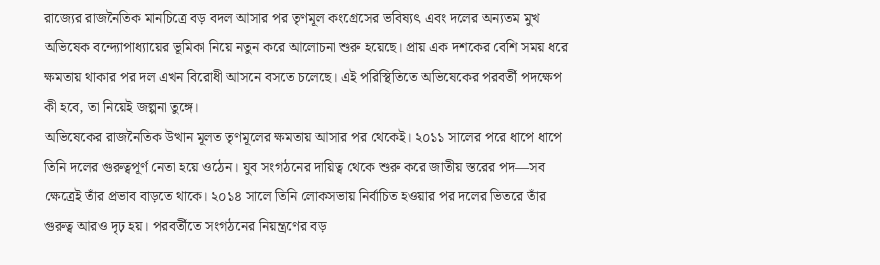রাজ্যের রাজনৈতিক মানচিত্রে বড় বদল আসার পর তৃণমূল কংগ্রেসের ভবিষ্যৎ এবং দলের অন্যতম মুখ অভিষেক বন্দ্যোপাধ্যায়ের ভূমিকা নিয়ে নতুন করে আলোচনা শুরু হয়েছে। প্রায় এক দশকের বেশি সময় ধরে ক্ষমতায় থাকার পর দল এখন বিরোধী আসনে বসতে চলেছে। এই পরিস্থিতিতে অভিষেকের পরবর্তী পদক্ষেপ কী হবে, তা নিয়েই জল্পনা তুঙ্গে।
অভিষেকের রাজনৈতিক উত্থান মূলত তৃণমূলের ক্ষমতায় আসার পর থেকেই। ২০১১ সালের পরে ধাপে ধাপে তিনি দলের গুরুত্বপূর্ণ নেতা হয়ে ওঠেন। যুব সংগঠনের দায়িত্ব থেকে শুরু করে জাতীয় স্তরের পদ—সব ক্ষেত্রেই তাঁর প্রভাব বাড়তে থাকে। ২০১৪ সালে তিনি লোকসভায় নির্বাচিত হওয়ার পর দলের ভিতরে তাঁর গুরুত্ব আরও দৃঢ় হয়। পরবর্তীতে সংগঠনের নিয়ন্ত্রণের বড়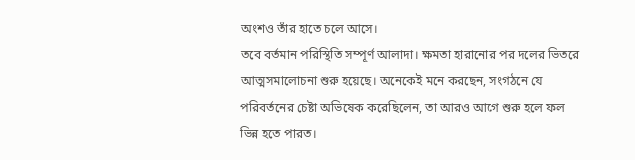অংশও তাঁর হাতে চলে আসে।
তবে বর্তমান পরিস্থিতি সম্পূর্ণ আলাদা। ক্ষমতা হারানোর পর দলের ভিতরে আত্মসমালোচনা শুরু হয়েছে। অনেকেই মনে করছেন, সংগঠনে যে পরিবর্তনের চেষ্টা অভিষেক করেছিলেন, তা আরও আগে শুরু হলে ফল ভিন্ন হতে পারত।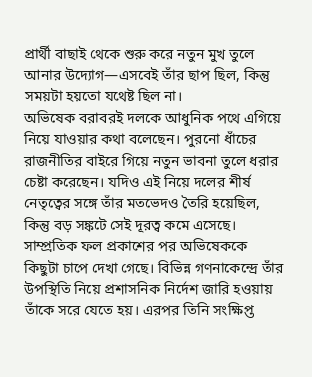প্রার্থী বাছাই থেকে শুরু করে নতুন মুখ তুলে আনার উদ্যোগ—এসবেই তাঁর ছাপ ছিল, কিন্তু সময়টা হয়তো যথেষ্ট ছিল না।
অভিষেক বরাবরই দলকে আধুনিক পথে এগিয়ে নিয়ে যাওয়ার কথা বলেছেন। পুরনো ধাঁচের রাজনীতির বাইরে গিয়ে নতুন ভাবনা তুলে ধরার চেষ্টা করেছেন। যদিও এই নিয়ে দলের শীর্ষ নেতৃত্বের সঙ্গে তাঁর মতভেদও তৈরি হয়েছিল, কিন্তু বড় সঙ্কটে সেই দূরত্ব কমে এসেছে।
সাম্প্রতিক ফল প্রকাশের পর অভিষেককে কিছুটা চাপে দেখা গেছে। বিভিন্ন গণনাকেন্দ্রে তাঁর উপস্থিতি নিয়ে প্রশাসনিক নির্দেশ জারি হওয়ায় তাঁকে সরে যেতে হয়। এরপর তিনি সংক্ষিপ্ত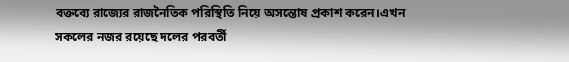বক্তব্যে রাজ্যের রাজনৈতিক পরিস্থিতি নিয়ে অসন্তোষ প্রকাশ করেন।এখন সকলের নজর রয়েছে দলের পরবর্তী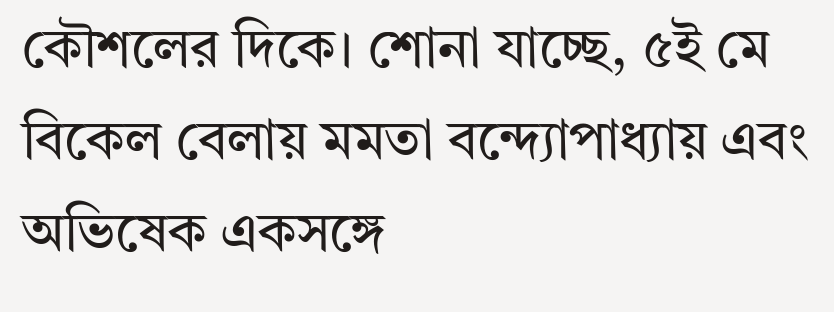কৌশলের দিকে। শোনা যাচ্ছে, ৫ই মে বিকেল বেলায় মমতা বন্দ্যোপাধ্যায় এবং অভিষেক একসঙ্গে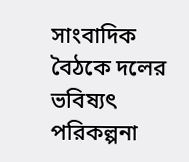সাংবাদিক বৈঠকে দলের ভবিষ্যৎ পরিকল্পনা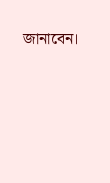জানাবেন।